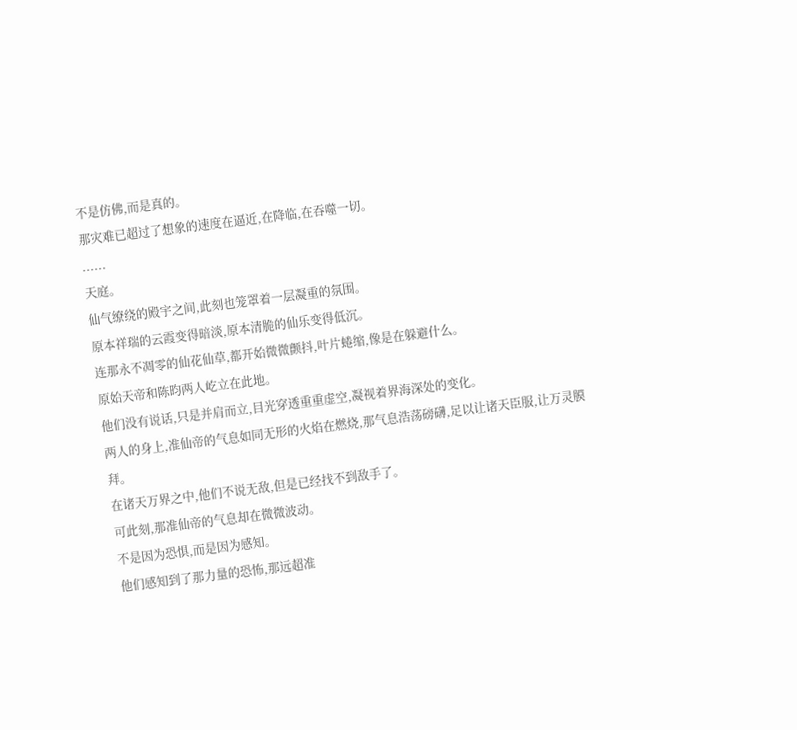不是仿佛,而是真的。
那灾难已超过了想象的速度在逼近,在降临,在吞噬一切。
......
天庭。
仙气缭绕的殿宇之间,此刻也笼罩着一层凝重的氛围。
原本祥瑞的云霞变得暗淡,原本清脆的仙乐变得低沉。
连那永不凋零的仙花仙草,都开始微微颤抖,叶片蜷缩,像是在躲避什么。
原始天帝和陈昀两人屹立在此地。
他们没有说话,只是并肩而立,目光穿透重重虚空,凝视着界海深处的变化。
两人的身上,准仙帝的气息如同无形的火焰在燃烧,那气息浩荡磅礴,足以让诸天臣服,让万灵膜拜。
在诸天万界之中,他们不说无敌,但是已经找不到敌手了。
可此刻,那准仙帝的气息却在微微波动。
不是因为恐惧,而是因为感知。
他们感知到了那力量的恐怖,那远超准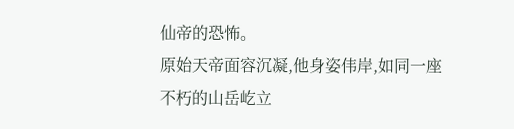仙帝的恐怖。
原始天帝面容沉凝,他身姿伟岸,如同一座不朽的山岳屹立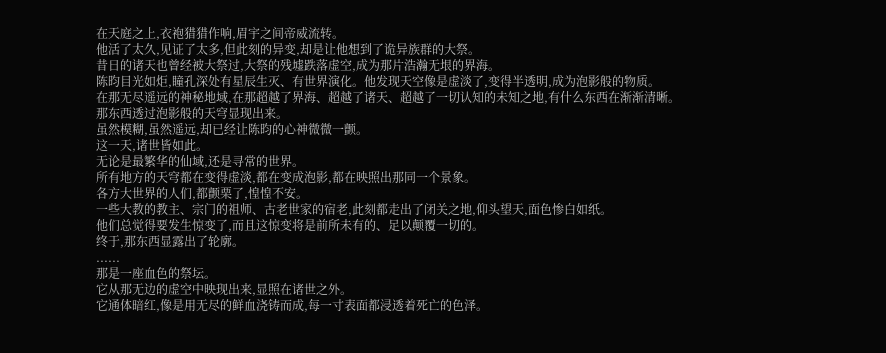在天庭之上,衣袍猎猎作响,眉宇之间帝威流转。
他活了太久,见证了太多,但此刻的异变,却是让他想到了诡异族群的大祭。
昔日的诸天也曾经被大祭过,大祭的残墟跌落虚空,成为那片浩瀚无垠的界海。
陈昀目光如炬,瞳孔深处有星辰生灭、有世界演化。他发现天空像是虚淡了,变得半透明,成为泡影般的物质。
在那无尽遥远的神秘地域,在那超越了界海、超越了诸天、超越了一切认知的未知之地,有什么东西在渐渐清晰。
那东西透过泡影般的天穹显现出来。
虽然模糊,虽然遥远,却已经让陈昀的心神微微一颤。
这一天,诸世皆如此。
无论是最繁华的仙域,还是寻常的世界。
所有地方的天穹都在变得虚淡,都在变成泡影,都在映照出那同一个景象。
各方大世界的人们,都颤栗了,惶惶不安。
一些大教的教主、宗门的祖师、古老世家的宿老,此刻都走出了闭关之地,仰头望天,面色惨白如纸。
他们总觉得要发生惊变了,而且这惊变将是前所未有的、足以颠覆一切的。
终于,那东西显露出了轮廓。
......
那是一座血色的祭坛。
它从那无边的虚空中映现出来,显照在诸世之外。
它通体暗红,像是用无尽的鲜血浇铸而成,每一寸表面都浸透着死亡的色泽。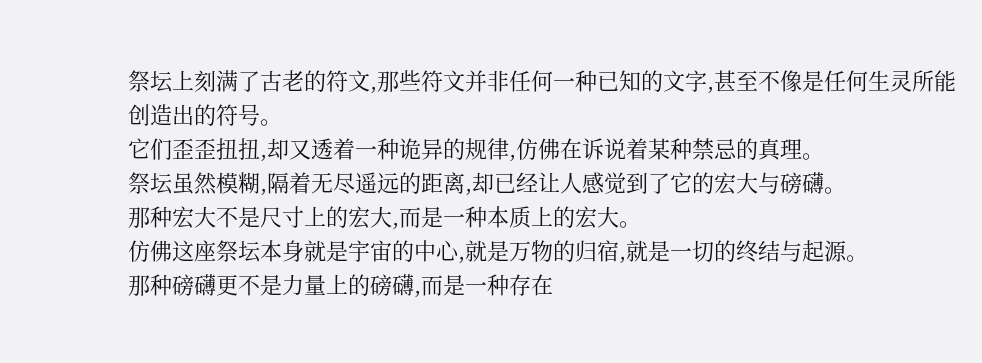祭坛上刻满了古老的符文,那些符文并非任何一种已知的文字,甚至不像是任何生灵所能创造出的符号。
它们歪歪扭扭,却又透着一种诡异的规律,仿佛在诉说着某种禁忌的真理。
祭坛虽然模糊,隔着无尽遥远的距离,却已经让人感觉到了它的宏大与磅礴。
那种宏大不是尺寸上的宏大,而是一种本质上的宏大。
仿佛这座祭坛本身就是宇宙的中心,就是万物的归宿,就是一切的终结与起源。
那种磅礴更不是力量上的磅礴,而是一种存在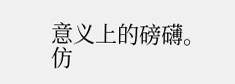意义上的磅礴。
仿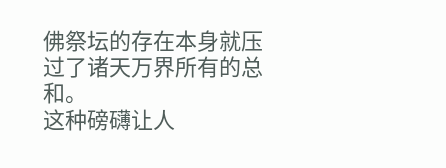佛祭坛的存在本身就压过了诸天万界所有的总和。
这种磅礴让人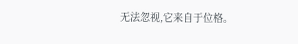无法忽视,它来自于位格。